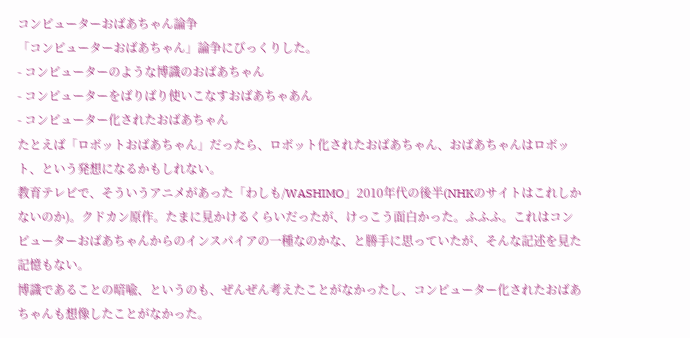コンピューターおばあちゃん論争
「コンピューターおばあちゃん」論争にびっくりした。
- コンピューターのような博識のおばあちゃん
- コンピューターをばりばり使いこなすおばあちゃあん
- コンピューター化されたおばあちゃん
たとえば「ロボットおばあちゃん」だったら、ロボット化されたおばあちゃん、おばあちゃんはロボット、という発想になるかもしれない。
教育テレビで、そういうアニメがあった「わしも/WASHIMO」2010年代の後半(NHKのサイトはこれしかないのか)。クドカン原作。たまに見かけるくらいだったが、けっこう面白かった。ふふふ。これはコンピューターおばあちゃんからのインスパイアの一種なのかな、と勝手に思っていたが、そんな記述を見た記憶もない。
博識であることの暗喩、というのも、ぜんぜん考えたことがなかったし、コンピューター化されたおばあちゃんも想像したことがなかった。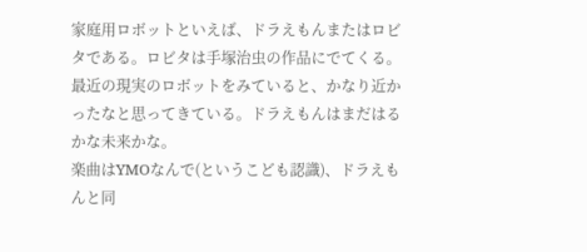家庭用ロボットといえば、ドラえもんまたはロビタである。ロビタは手塚治虫の作品にでてくる。最近の現実のロボットをみていると、かなり近かったなと思ってきている。ドラえもんはまだはるかな未来かな。
楽曲はYMOなんで(というこども認識)、ドラえもんと同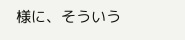様に、そういう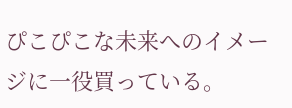ぴこぴこな未来へのイメージに一役買っている。